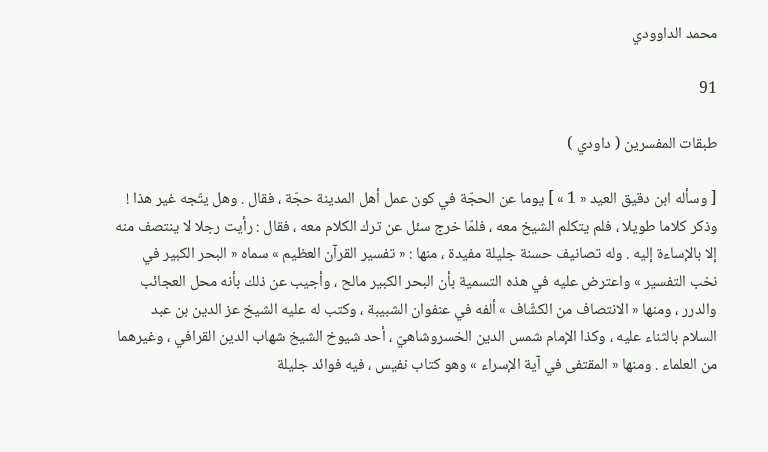محمد الداوودي

91

طبقات المفسرين ( داودي )

[ وسأله ابن دقيق العيد « 1 » ] يوما عن الحجّة في كون عمل أهل المدينة حجّة ، فقال . وهل يتّجه غير هذا ! وذكر كلاما طويلا ، فلم يتكلم الشيخ معه ، فلمّا خرج سئل عن ترك الكلام معه ، فقال : رأيت رجلا لا ينتصف منه إلا بالإساءة إليه . وله تصانيف حسنة جليلة مفيدة ، منها : « تفسير القرآن العظيم » سماه « البحر الكبير في نخب التفسير » واعترض عليه في هذه التسمية بأن البحر الكبير مالح ، وأجيب عن ذلك بأنه محل العجائب والدرر ، ومنها « الانتصاف من الكشّاف » ألفه في عنفوان الشبيبة ، وكتب له عليه الشيخ عز الدين بن عبد السلام بالثناء عليه ، وكذا الإمام شمس الدين الخسروشاهيّ ، أحد شيوخ الشيخ شهاب الدين القرافي ، وغيرهما من العلماء . ومنها « المقتفى في آية الإسراء » وهو كتاب نفيس ، فيه فوائد جليلة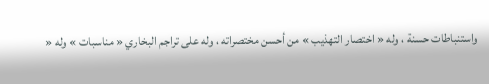واستنباطات حسنة ، وله « اختصار التهذيب » من أحسن مختصراته ، وله على تراجم البخاري « مناسبات » وله «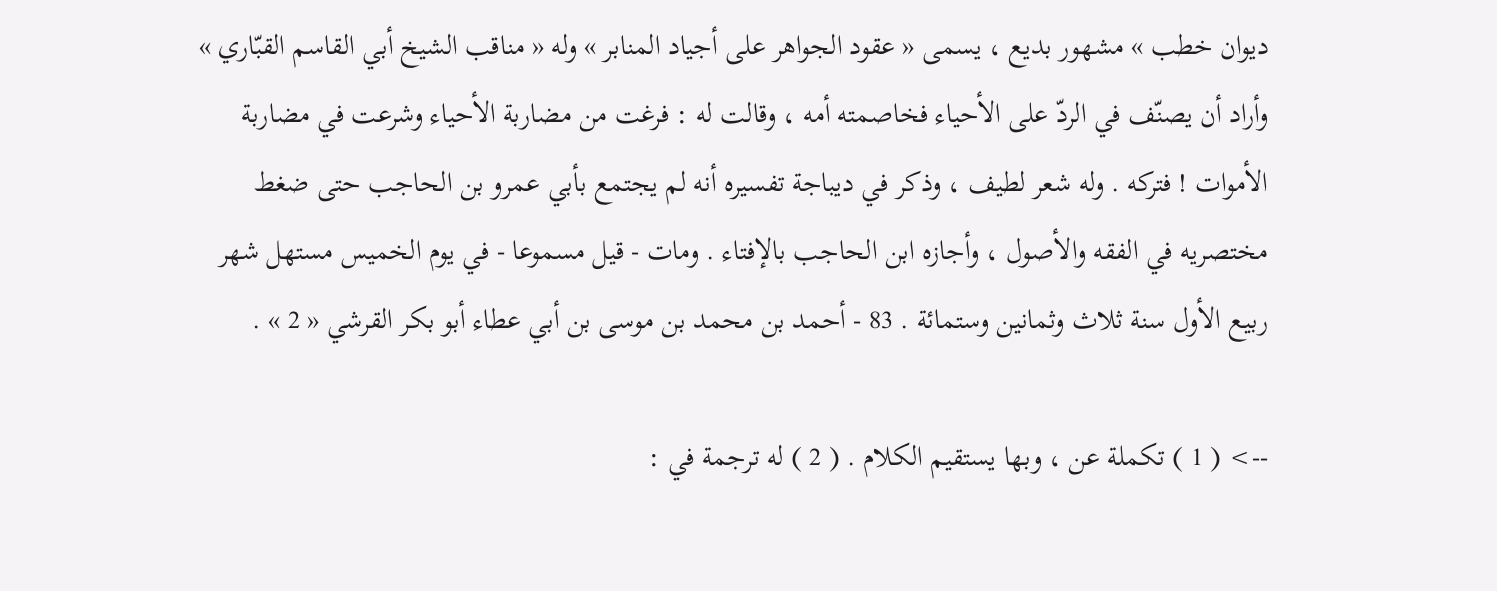ديوان خطب » مشهور بديع ، يسمى « عقود الجواهر على أجياد المنابر » وله « مناقب الشيخ أبي القاسم القبّاري » وأراد أن يصنّف في الردّ على الأحياء فخاصمته أمه ، وقالت له : فرغت من مضاربة الأحياء وشرعت في مضاربة الأموات ! فتركه . وله شعر لطيف ، وذكر في ديباجة تفسيره أنه لم يجتمع بأبي عمرو بن الحاجب حتى ضغط مختصريه في الفقه والأصول ، وأجازه ابن الحاجب بالإفتاء . ومات - قيل مسموعا - في يوم الخميس مستهل شهر ربيع الأول سنة ثلاث وثمانين وستمائة . 83 - أحمد بن محمد بن موسى بن أبي عطاء أبو بكر القرشي « 2 » .

--> ( 1 ) تكملة عن ، وبها يستقيم الكلام . ( 2 ) له ترجمة في :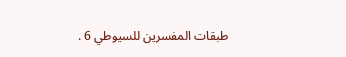طبقات المفسرين للسيوطي 6 .